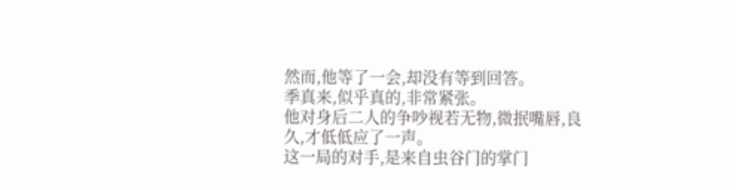然而,他等了一会,却没有等到回答。
季真来,似乎真的,非常紧张。
他对身后二人的争吵视若无物,微抿嘴唇,良久,才低低应了一声。
这一局的对手,是来自虫谷门的掌门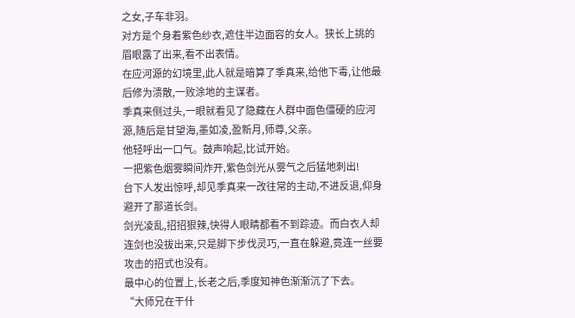之女,子车非羽。
对方是个身着紫色纱衣,遮住半边面容的女人。狭长上挑的眉眼露了出来,看不出表情。
在应河源的幻境里,此人就是暗算了季真来,给他下毒,让他最后修为溃散,一败涂地的主谋者。
季真来侧过头,一眼就看见了隐藏在人群中面色僵硬的应河源,随后是甘望海,墨如凌,盈新月,师尊,父亲。
他轻呼出一口气。鼓声响起,比试开始。
一把紫色烟雾瞬间炸开,紫色剑光从雾气之后猛地刺出!
台下人发出惊呼,却见季真来一改往常的主动,不进反退,仰身避开了那道长剑。
剑光凌乱,招招狠辣,快得人眼睛都看不到踪迹。而白衣人却连剑也没拔出来,只是脚下步伐灵巧,一直在躲避,竟连一丝要攻击的招式也没有。
最中心的位置上,长老之后,季度知神色渐渐沉了下去。
“大师兄在干什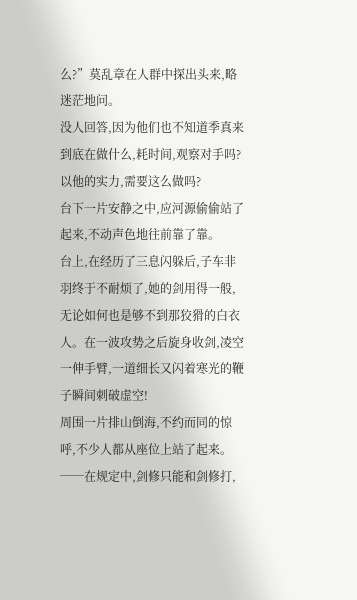么?”莫乱章在人群中探出头来,略迷茫地问。
没人回答,因为他们也不知道季真来到底在做什么,耗时间,观察对手吗?
以他的实力,需要这么做吗?
台下一片安静之中,应河源偷偷站了起来,不动声色地往前靠了靠。
台上,在经历了三息闪躲后,子车非羽终于不耐烦了,她的剑用得一般,无论如何也是够不到那狡猾的白衣人。在一波攻势之后旋身收剑,凌空一伸手臂,一道细长又闪着寒光的鞭子瞬间刺破虚空!
周围一片排山倒海,不约而同的惊呼,不少人都从座位上站了起来。
──在规定中,剑修只能和剑修打,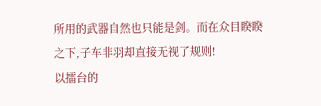所用的武器自然也只能是剑。而在众目睽睽之下,子车非羽却直接无视了规则!
以擂台的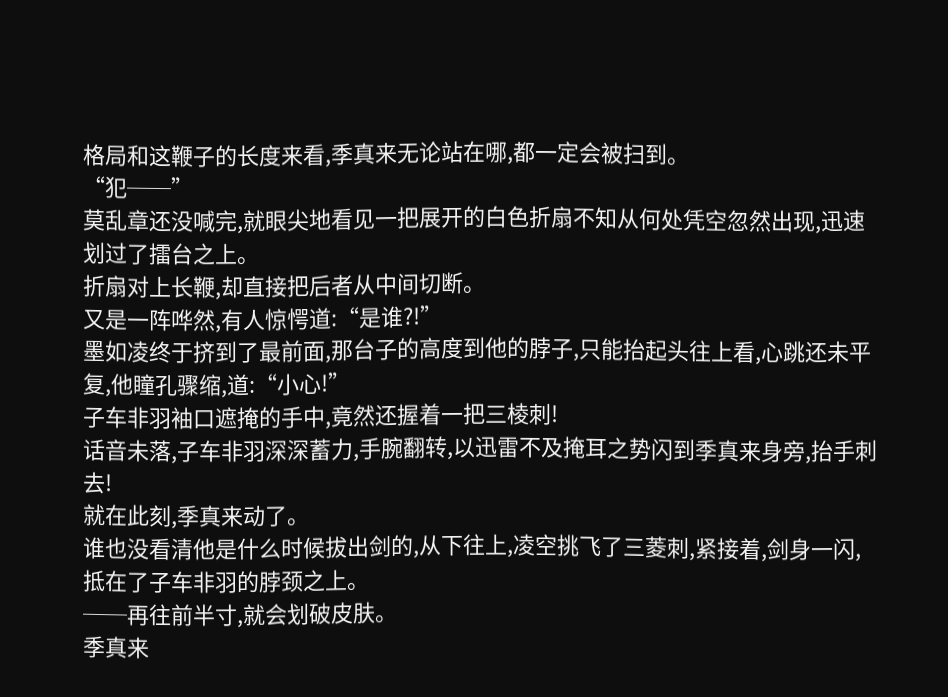格局和这鞭子的长度来看,季真来无论站在哪,都一定会被扫到。
“犯──”
莫乱章还没喊完,就眼尖地看见一把展开的白色折扇不知从何处凭空忽然出现,迅速划过了擂台之上。
折扇对上长鞭,却直接把后者从中间切断。
又是一阵哗然,有人惊愕道:“是谁?!”
墨如凌终于挤到了最前面,那台子的高度到他的脖子,只能抬起头往上看,心跳还未平复,他瞳孔骤缩,道:“小心!”
子车非羽袖口遮掩的手中,竟然还握着一把三棱刺!
话音未落,子车非羽深深蓄力,手腕翻转,以迅雷不及掩耳之势闪到季真来身旁,抬手刺去!
就在此刻,季真来动了。
谁也没看清他是什么时候拔出剑的,从下往上,凌空挑飞了三菱刺,紧接着,剑身一闪,抵在了子车非羽的脖颈之上。
──再往前半寸,就会划破皮肤。
季真来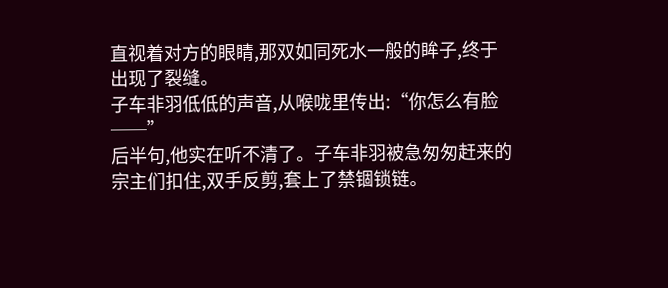直视着对方的眼睛,那双如同死水一般的眸子,终于出现了裂缝。
子车非羽低低的声音,从喉咙里传出:“你怎么有脸──”
后半句,他实在听不清了。子车非羽被急匆匆赶来的宗主们扣住,双手反剪,套上了禁锢锁链。